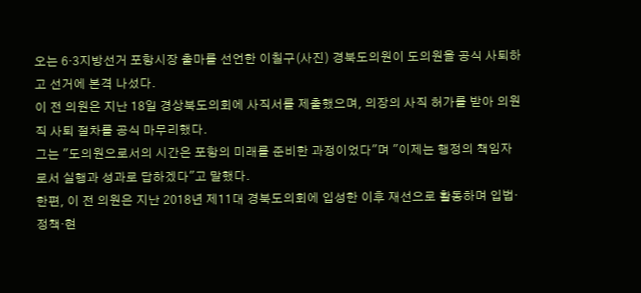오는 6·3지방선거 포항시장 출마를 선언한 이칠구(사진) 경북도의원이 도의원을 공식 사퇴하고 선거에 본격 나섰다.
이 전 의원은 지난 18일 경상북도의회에 사직서를 제출했으며, 의장의 사직 허가를 받아 의원직 사퇴 절차를 공식 마무리했다.
그는 "도의원으로서의 시간은 포항의 미래를 준비한 과정이었다"며 "이제는 행정의 책임자로서 실행과 성과로 답하겠다"고 말했다.
한편, 이 전 의원은 지난 2018년 제11대 경북도의회에 입성한 이후 재선으로 활동하며 입법·정책·현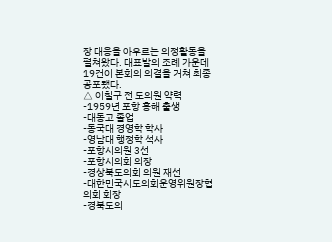장 대응을 아우르는 의정활동을 펼쳐왔다. 대표발의 조례 가운데 19건이 본회의 의결을 거쳐 최종 공포됐다.
△ 이칠구 전 도의원 약력
-1959년 포항 흥해 출생
-대동고 졸업
-동국대 경영학 학사
-영남대 행정학 석사
-포항시의원 3선
-포항시의회 의장
-경상북도의회 의원 재선
-대한민국시도의회운영위원장협의회 회장
-경북도의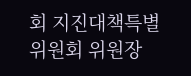회 지진대책특별위원회 위원장